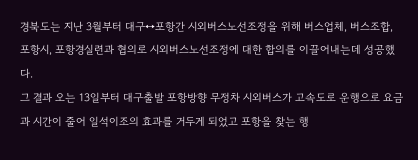경북도는 지난 3월부터 대구↔포항간 시외버스노선조정을 위해 버스업체, 버스조합, 포항시, 포항경실련과 협의로 시외버스노선조정에 대한 합의를 이끌어내는데 성공했다.
그 결과 오는 13일부터 대구출발 포항방향 무정차 시외버스가 고속도로 운행으로 요금과 시간이 줄어 일석이조의 효과를 거두게 되었고 포항을 찾는 행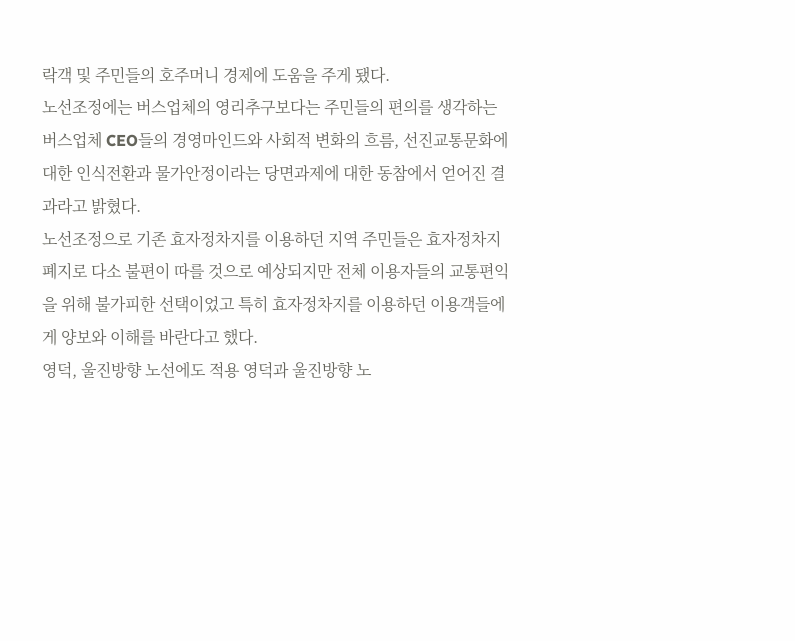락객 및 주민들의 호주머니 경제에 도움을 주게 됐다.
노선조정에는 버스업체의 영리추구보다는 주민들의 편의를 생각하는 버스업체 CEO들의 경영마인드와 사회적 변화의 흐름, 선진교통문화에 대한 인식전환과 물가안정이라는 당면과제에 대한 동참에서 얻어진 결과라고 밝혔다.
노선조정으로 기존 효자정차지를 이용하던 지역 주민들은 효자정차지 폐지로 다소 불편이 따를 것으로 예상되지만 전체 이용자들의 교통편익을 위해 불가피한 선택이었고 특히 효자정차지를 이용하던 이용객들에게 양보와 이해를 바란다고 했다.
영덕, 울진방향 노선에도 적용 영덕과 울진방향 노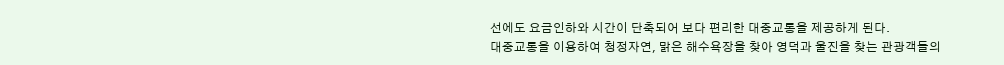선에도 요금인하와 시간이 단축되어 보다 편리한 대중교통을 제공하게 된다.
대중교통을 이용하여 청정자연, 맑은 해수욕장을 찾아 영덕과 울진을 찾는 관광객들의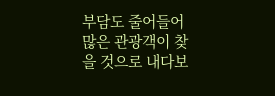부담도 줄어들어 많은 관광객이 찾을 것으로 내다보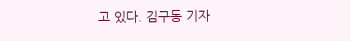고 있다. 김구동 기자